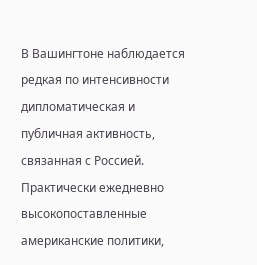В Вашингтоне наблюдается редкая по интенсивности дипломатическая и публичная активность, связанная с Россией. Практически ежедневно высокопоставленные американские политики,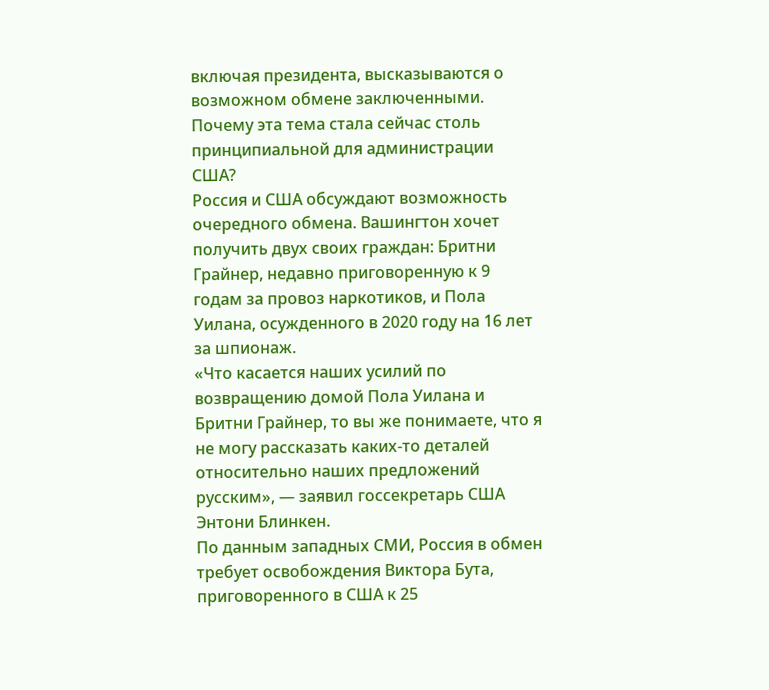включая президента, высказываются о возможном обмене заключенными. Почему эта тема стала сейчас столь принципиальной для администрации США?
Россия и США обсуждают возможность очередного обмена. Вашингтон хочет получить двух своих граждан: Бритни Грайнер, недавно приговоренную к 9 годам за провоз наркотиков, и Пола Уилана, осужденного в 2020 году на 16 лет за шпионаж.
«Что касается наших усилий по возвращению домой Пола Уилана и Бритни Грайнер, то вы же понимаете, что я не могу рассказать каких-то деталей относительно наших предложений русским», — заявил госсекретарь США Энтони Блинкен.
По данным западных СМИ, Россия в обмен требует освобождения Виктора Бута, приговоренного в США к 25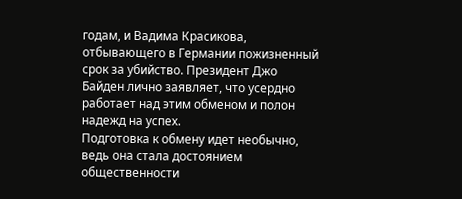годам, и Вадима Красикова, отбывающего в Германии пожизненный срок за убийство. Президент Джо Байден лично заявляет, что усердно работает над этим обменом и полон надежд на успех.
Подготовка к обмену идет необычно, ведь она стала достоянием общественности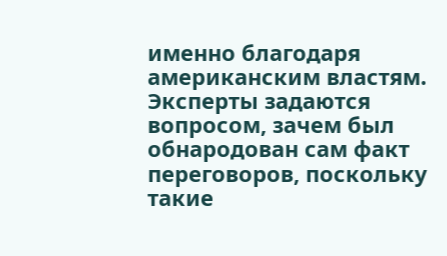именно благодаря американским властям. Эксперты задаются вопросом, зачем был обнародован сам факт переговоров, поскольку такие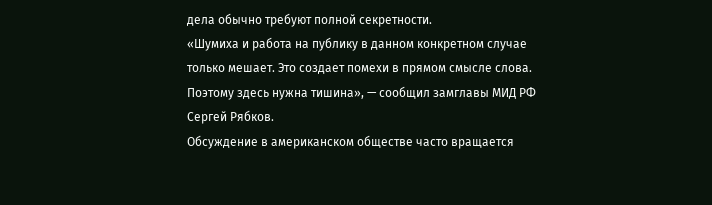дела обычно требуют полной секретности.
«Шумиха и работа на публику в данном конкретном случае только мешает. Это создает помехи в прямом смысле слова. Поэтому здесь нужна тишина», — сообщил замглавы МИД РФ Сергей Рябков.
Обсуждение в американском обществе часто вращается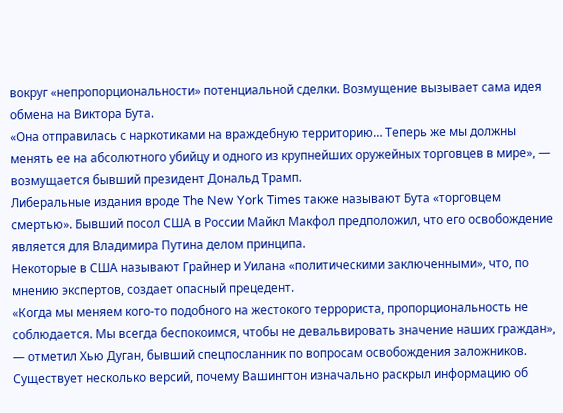вокруг «непропорциональности» потенциальной сделки. Возмущение вызывает сама идея обмена на Виктора Бута.
«Она отправилась с наркотиками на враждебную территорию… Теперь же мы должны менять ее на абсолютного убийцу и одного из крупнейших оружейных торговцев в мире», — возмущается бывший президент Дональд Трамп.
Либеральные издания вроде The New York Times также называют Бута «торговцем смертью». Бывший посол США в России Майкл Макфол предположил, что его освобождение является для Владимира Путина делом принципа.
Некоторые в США называют Грайнер и Уилана «политическими заключенными», что, по мнению экспертов, создает опасный прецедент.
«Когда мы меняем кого-то подобного на жестокого террориста, пропорциональность не соблюдается. Мы всегда беспокоимся, чтобы не девальвировать значение наших граждан», — отметил Хью Дуган, бывший спецпосланник по вопросам освобождения заложников.
Существует несколько версий, почему Вашингтон изначально раскрыл информацию об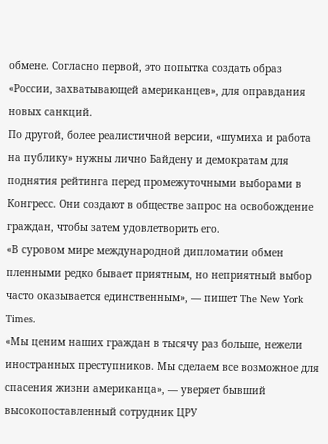обмене. Согласно первой, это попытка создать образ «России, захватывающей американцев», для оправдания новых санкций.
По другой, более реалистичной версии, «шумиха и работа на публику» нужны лично Байдену и демократам для поднятия рейтинга перед промежуточными выборами в Конгресс. Они создают в обществе запрос на освобождение граждан, чтобы затем удовлетворить его.
«В суровом мире международной дипломатии обмен пленными редко бывает приятным, но неприятный выбор часто оказывается единственным», — пишет The New York Times.
«Мы ценим наших граждан в тысячу раз больше, нежели иностранных преступников. Мы сделаем все возможное для спасения жизни американца», — уверяет бывший высокопоставленный сотрудник ЦРУ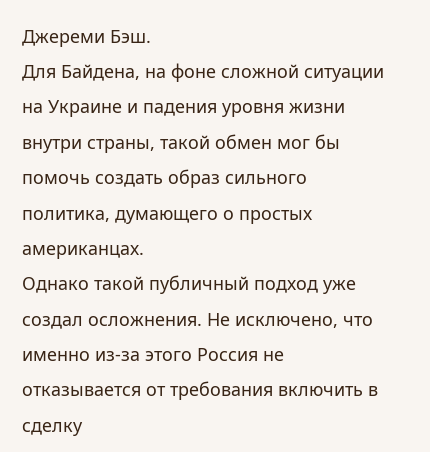Джереми Бэш.
Для Байдена, на фоне сложной ситуации на Украине и падения уровня жизни внутри страны, такой обмен мог бы помочь создать образ сильного политика, думающего о простых американцах.
Однако такой публичный подход уже создал осложнения. Не исключено, что именно из-за этого Россия не отказывается от требования включить в сделку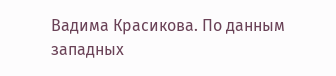Вадима Красикова. По данным западных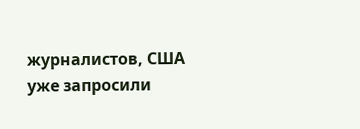журналистов, США уже запросили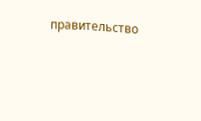правительство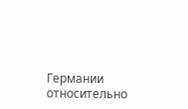Германии относительно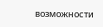возможности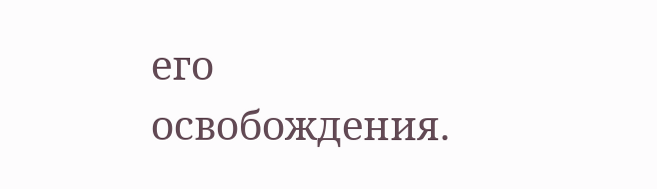его освобождения.